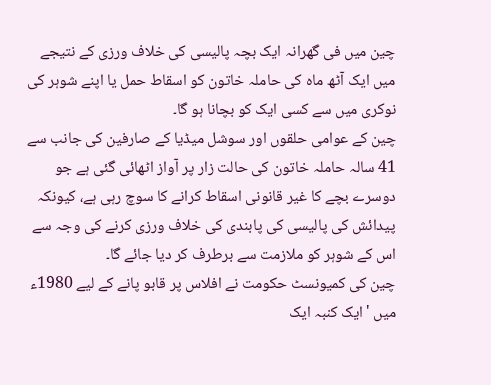چین میں فی گھرانہ ایک بچہ پالیسی کی خلاف ورزی کے نتیجے میں ایک آٹھ ماہ کی حاملہ خاتون کو اسقاط حمل یا اپنے شوہر کی نوکری میں سے کسی ایک کو بچانا ہو گا۔
چین کے عوامی حلقوں اور سوشل میڈیا کے صارفین کی جانب سے 41 سالہ حاملہ خاتون کی حالت زار پر آواز اٹھائی گئی ہے جو دوسرے بچے کا غیر قانونی اسقاط کرانے کا سوچ رہی ہے، کیونکہ پیدائش کی پالیسی کی پابندی کی خلاف ورزی کرنے کی وجہ سے اس کے شوہر کو ملازمت سے برطرف کر دیا جائے گا۔
چین کی کمیونسٹ حکومت نے افلاس پر قابو پانے کے لیے 1980ء میں 'ایک کنبہ ایک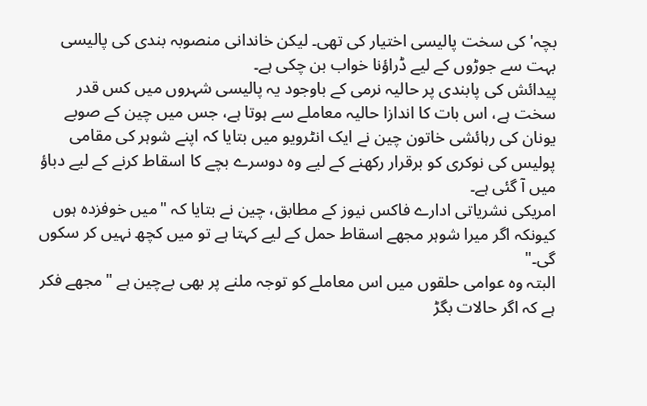بچہ' کی سخت پالیسی اختیار کی تھی۔ لیکن خاندانی منصوبہ بندی کی پالیسی بہت سے جوڑوں کے لیے ڈراؤنا خواب بن چکی ہے۔
پیدائش کی پابندی پر حالیہ نرمی کے باوجود یہ پالیسی شہروں میں کس قدر سخت ہے، اس بات کا اندازا حالیہ معاملے سے ہوتا ہے، جس میں چین کے صوبے یونان کی رہائشی خاتون چین نے ایک انٹرویو میں بتایا کہ اپنے شوہر کی مقامی پولیس کی نوکری کو برقرار رکھنے کے لیے وہ دوسرے بچے کا اسقاط کرنے کے لیے دباؤ میں آ گئی ہے۔
امریکی نشریاتی ادارے فاکس نیوز کے مطابق، چین نے بتایا کہ "میں خوفزدہ ہوں کیونکہ اگر میرا شوہر مجھے اسقاط حمل کے لیے کہتا ہے تو میں کچھ نہیں کر سکوں گی۔"
البتہ وہ عوامی حلقوں میں اس معاملے کو توجہ ملنے پر بھی بےچین ہے "مجھے فکر ہے کہ اگر حالات بگڑ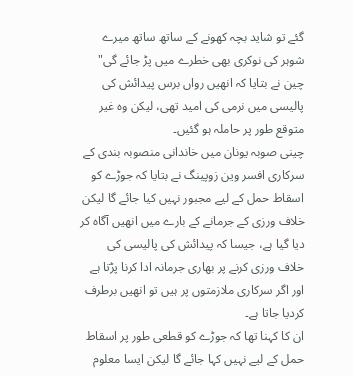گئے تو شاید بچہ کھونے کے ساتھ ساتھ میرے شوہر کی نوکری بھی خطرے میں پڑ جائے گی"
چین نے بتایا کہ انھیں رواں برس پیدائش کی پالیسی میں نرمی کی امید تھی، لیکن وہ غیر متوقع طور پر حاملہ ہو گئیں۔
چینی صوبہ یونان میں خاندانی منصوبہ بندی کے سرکاری افسر وین زوپینگ نے بتایا کہ جوڑے کو اسقاط حمل کے لیے مجبور نہیں کیا جائے گا لیکن خلاف ورزی کے جرمانے کے بارے میں انھیں آگاہ کر دیا گیا ہے، جیسا کہ پیدائش کی پالیسی کی خلاف ورزی کرنے پر بھاری جرمانہ ادا کرنا پڑتا ہے اور اگر سرکاری ملازمتوں پر ہیں تو انھیں برطرف کردیا جاتا ہے۔
ان کا کہنا تھا کہ جوڑے کو قطعی طور پر اسقاط حمل کے لیے نہیں کہا جائے گا لیکن ایسا معلوم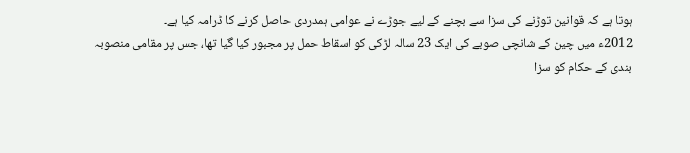ہوتا ہے کہ قوانین توڑنے کی سزا سے بچنے کے لیے جوڑے نے عوامی ہمدردی حاصل کرنے کا ڈرامہ کیا ہے۔
2012ء میں چین کے شانچی صوبے کی ایک 23 سالہ لڑکی کو اسقاط حمل پر مجبور کیا گیا تھا، جس پر مقامی منصوبہ بندی کے حکام کو سزا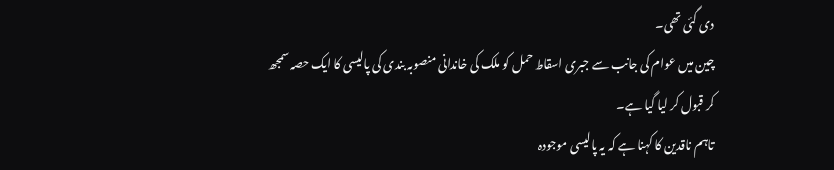دی گئی تھی۔
چین میں عوام کی جانب سے جبری اسقاط حمل کو ملک کی خاندانی منصوبہ بندی کی پالیسی کا ایک حصہ سمجھ کر قبول کر لیا گیا ہے۔
تاہم ناقدین کا کہنا ہے کہ یہ پالیسی موجودہ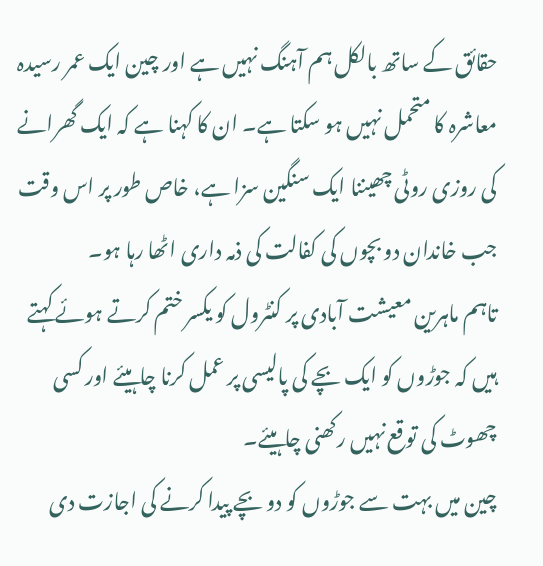حقائق کے ساتھ بالکل ہم آہنگ نہیں ہے اور چین ایک عمر رسیدہ معاشرہ کا متحمل نہیں ہو سکتا ہے۔ ان کا کہنا ہے کہ ایک گھرانے کی روزی روٹی چھیننا ایک سنگین سزا ہے، خاص طور پر اس وقت جب خاندان دو بچوں کی کفالت کی ذمہ داری اٹھا رہا ہو۔
تاہم ماہرین معیشت آبادی پر کنٹرول کو یکسر ختم کرتے ہوئے کہتے ہیں کہ جوڑوں کو ایک بچے کی پالیسی پر عمل کرنا چاہیئے اور کسی چھوٹ کی توقع نہیں رکھنی چاہیئے۔
چین میں بہت سے جوڑوں کو دو بچے پیدا کرنے کی اجازت دی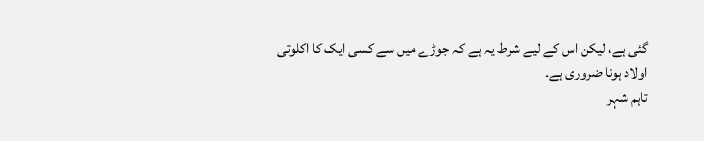گئی ہے، لیکن اس کے لیے شرط یہ ہے کہ جوڑے میں سے کسی ایک کا اکلوتی اولاد ہونا ضروری ہے۔
تاہم شہر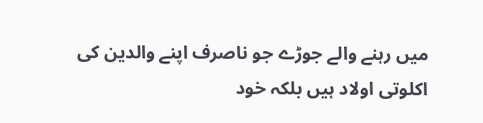میں رہنے والے جوڑے جو ناصرف اپنے والدین کی اکلوتی اولاد ہیں بلکہ خود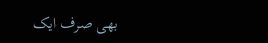بھی صرف ایک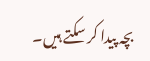بچہ پیدا کر سکتے ہیں۔